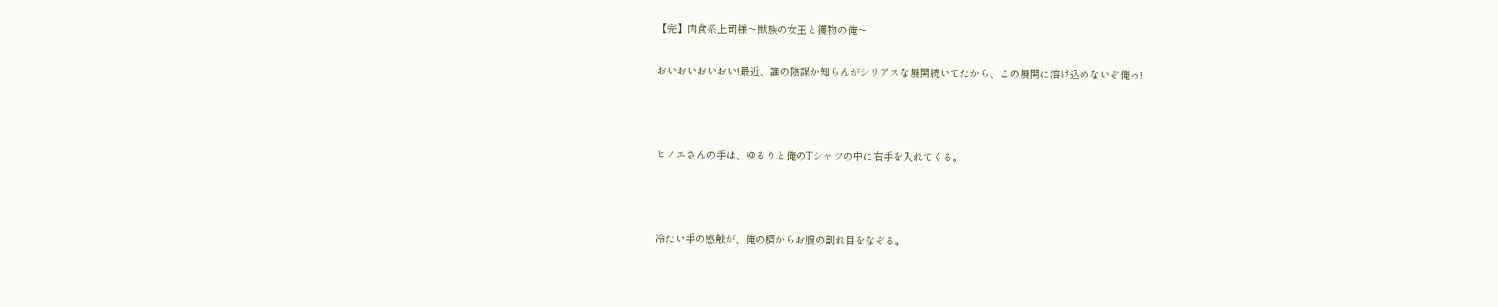【完】肉食系上司様〜獣族の女王と獲物の俺〜

おいおいおいおい!最近、誰の陰謀か知らんがシリアスな展開続いてたから、この展開に溶け込めないぞ俺っ!



ヒノエさんの手は、ゆるりと俺のTシャツの中に右手を入れてくる。



冷たい手の感触が、俺の臍からお腹の割れ目をなぞる。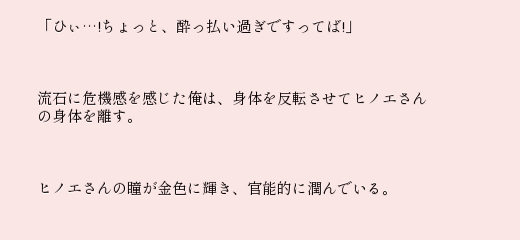「ひぃ…!ちょっと、酔っ払い過ぎですってば!」



流石に危機感を感じた俺は、身体を反転させてヒノエさんの身体を離す。



ヒノエさんの瞳が金色に輝き、官能的に潤んでいる。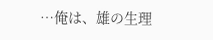…俺は、雄の生理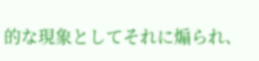的な現象としてそれに煽られ、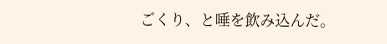ごくり、と唾を飲み込んだ。